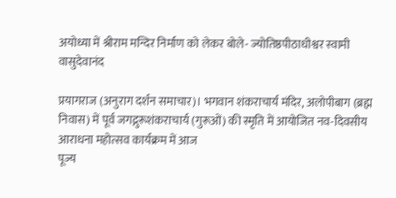अयोध्या में श्रीराम मन्दिर निर्माण को लेकर बोले- ज्योतिष्ठपीठाधीश्वर स्वामी वासुदेवानंद

प्रयागराज (अनुराग दर्शन समाचार)। भगवान शंकराचार्य मंदिर, अलोपीबाग (ब्रह्म निवास) में पूर्व जगद्गुरूशंकराचार्य (गुरूओं) की स्मृति में आयोजित नव-दिवसीय आराधना महोत्सव कार्यक्रम में आज
पूज्य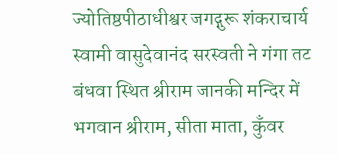ज्योतिष्ठपीठाधीश्वर जगद्गुरू शंकराचार्य स्वामी वासुदेवानंद सरस्वती ने गंगा तट बंधवा स्थित श्रीराम जानकी मन्दिर में भगवान श्रीराम, सीता माता, कुँवर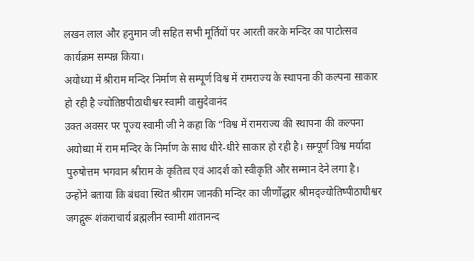लखन लाल और हनुमान जी सहित सभी मूर्तियों पर आरती करके मन्दिर का पाटोत्सव कार्यक्रम सम्पन्न किया।
अयोध्या में श्रीराम मन्दिर निर्माण से सम्पूर्ण विश्व में रामराज्य के स्थापना की कल्पना साकार हो रही है ज्योतिष्ठपीठाधीश्वर स्वामी वासुदेवानंद
उक्त अवसर पर पूज्य स्वामी जी ने कहा कि “विश्व में रामराज्य की स्थापना की कल्पना
अयोध्या में राम मन्दिर के निर्माण के साथ धीरे-धीरे साकार हो रही है। सम्पूर्ण विश्व मर्यादा पुरुषोत्तम भगवान श्रीराम के कृतित्व एवं आदर्श को स्वीकृति और सम्मान देने लगा है।
उन्होंने बताया कि बंधवा स्थित श्रीराम जानकी मन्दिर का जीर्णोद्धार श्रीमद्ज्योतिष्पीठाधीश्वर जगद्गुरू शंकराचार्य ब्रह्मलीन स्वामी शांतानन्द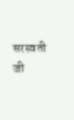सरस्वती जी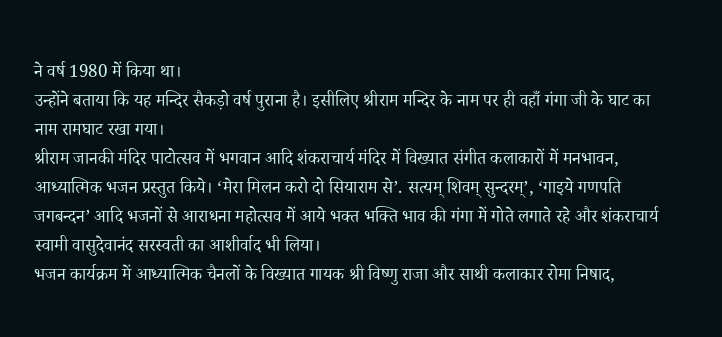ने वर्ष 1980 में किया था।
उन्होंने बताया कि यह मन्दिर सैकड़ो वर्ष पुराना है। इसीलिए श्रीराम मन्दिर के नाम पर ही वहाँ गंगा जी के घाट का नाम रामघाट रखा गया।
श्रीराम जानकी मंदिर पाटोत्सव में भगवान आदि शंकराचार्य मंदिर में विख्यात संगीत कलाकारों में मनभावन, आध्यात्मिक भजन प्रस्तुत किये। ‘मेरा मिलन करो दो सियाराम से’. सत्यम् शिवम् सुन्दरम्’, ‘गाइये गणपति जगबन्दन’ आदि भजनों से आराधना महोत्सव में आये भक्त भक्ति भाव की गंगा में गोते लगाते रहे और शंकराचार्य स्वामी वासुदेवानंद सरस्वती का आशीर्वाद भी लिया।
भजन कार्यक्रम में आध्यात्मिक चैनलों के विख्यात गायक श्री विष्णु राजा और साथी कलाकार रोमा निषाद,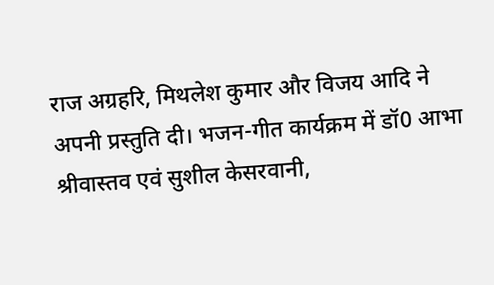राज अग्रहरि, मिथलेश कुमार और विजय आदि ने
अपनी प्रस्तुति दी। भजन-गीत कार्यक्रम में डॉ0 आभा श्रीवास्तव एवं सुशील केसरवानी,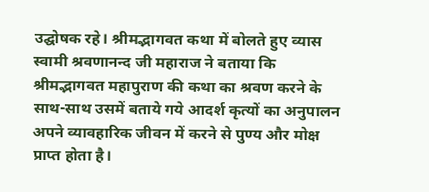उद्घोषक रहे। श्रीमद्भागवत कथा में बोलते हुए व्यास स्वामी श्रवणानन्द जी महाराज ने बताया कि श्रीमद्भागवत महापुराण की कथा का श्रवण करने के साथ-साथ उसमें बताये गये आदर्श कृत्यों का अनुपालन अपने व्यावहारिक जीवन में करने से पुण्य और मोक्ष
प्राप्त होता है।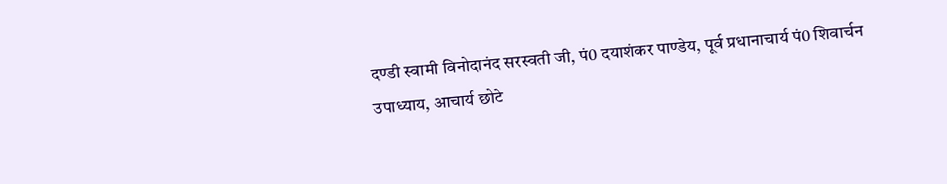दण्डी स्वामी विनोदानंद सरस्वती जी, पं0 दयाशंकर पाण्डेय, पूर्व प्रधानाचार्य पं0 शिवार्चन उपाध्याय, आचार्य छोटे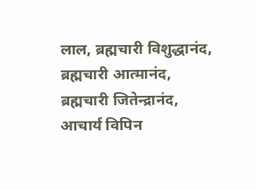लाल, ब्रह्मचारी विशुद्धानंद, ब्रह्मचारी आत्मानंद, ब्रह्मचारी जितेन्द्रानंद, आचार्य विपिन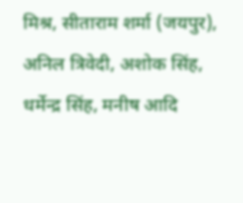मिश्र, सीताराम शर्मा (जयपुर), अनिल त्रिवेदी, अशोक सिंह, धर्मेन्द्र सिंह, मनीष आदि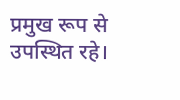प्रमुख रूप से उपस्थित रहे।